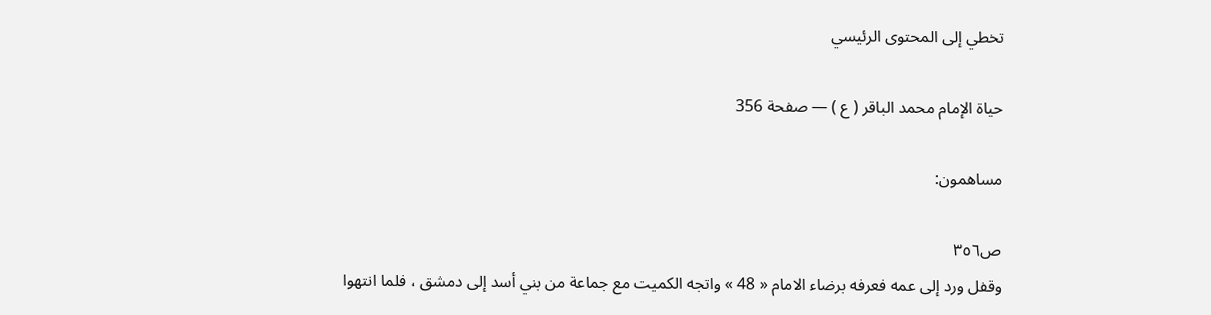تخطي إلى المحتوى الرئيسي

حياة الإمام محمد الباقر ( ع ) — صفحة 356

مساهمون:

ص٣٥٦
وقفل ورد إلى عمه فعرفه برضاء الامام « 48 » واتجه الكميت مع جماعة من بني أسد إلى دمشق ، فلما انتهوا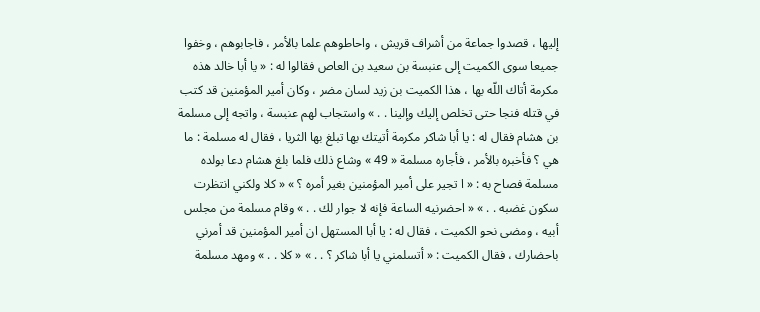إليها ، قصدوا جماعة من أشراف قريش ، واحاطوهم علما بالأمر ، فاجابوهم ، وخفوا جميعا سوى الكميت إلى عنبسة بن سعيد بن العاص فقالوا له : « يا أبا خالد هذه مكرمة أتاك اللّه بها ، هذا الكميت بن زيد لسان مضر ، وكان أمير المؤمنين قد كتب في قتله فنجا حتى تخلص إليك وإلينا . . » واستجاب لهم عنبسة ، واتجه إلى مسلمة بن هشام فقال له : يا أبا شاكر مكرمة أتيتك بها تبلغ بها الثريا ، فقال له مسلمة : ما هي ؟ فأخبره بالأمر ، فأجاره مسلمة « 49 » وشاع ذلك فلما بلغ هشام دعا بولده مسلمة فصاح به : « ا تجير على أمير المؤمنين بغير أمره ؟ » « كلا ولكني انتظرت سكون غضبه . . » « احضرنيه الساعة فإنه لا جوار لك . . » وقام مسلمة من مجلس أبيه ، ومضى نحو الكميت ، فقال له : يا أبا المستهل ان أمير المؤمنين قد أمرني باحضارك ، فقال الكميت : « أتسلمني يا أبا شاكر ؟ . . » « كلا . . » ومهد مسلمة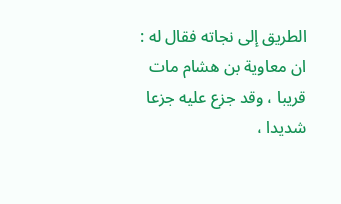الطريق إلى نجاته فقال له : ان معاوية بن هشام مات قريبا ، وقد جزع عليه جزعا شديدا ،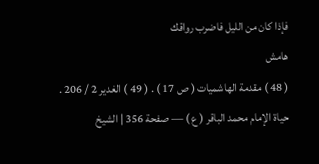فإذا كان من الليل فاضرب رواقك
هامش
( 48 ) مقدمة الهاشميات ( ص 17 ) . ( 49 ) الغدير 2 / 206 .
حياة الإمام محمد الباقر ( ع ) — صفحة 356 | الشيخ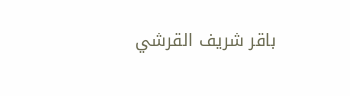باقر شريف القرشي